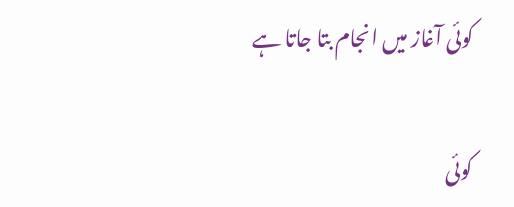کوئی آغاز میں انجام بتا جاتا ہے

کوئی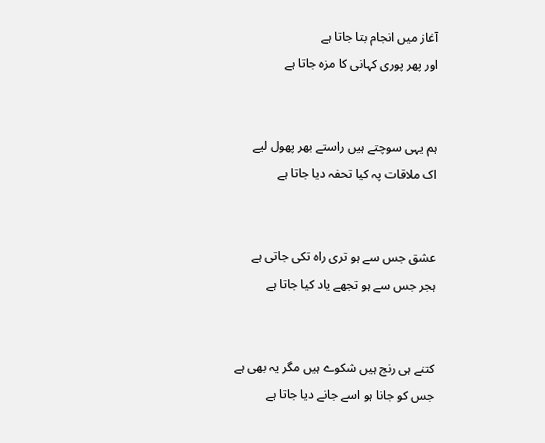آغاز میں انجام بتا جاتا ہے
اور پھر پوری کہانی کا مزہ جاتا ہے


ہم یہی سوچتے ہیں راستے بھر پھول لیے
اک ملاقات پہ کیا تحفہ دیا جاتا ہے


عشق جس سے ہو تری راہ تکی جاتی ہے
ہجر جس سے ہو تجھے یاد کیا جاتا ہے


کتنے ہی رنج ہیں شکوے ہیں مگر یہ بھی ہے
جس کو جانا ہو اسے جانے دیا جاتا ہے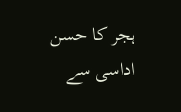ہجر کا حسن اداسی سے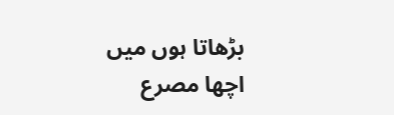بڑھاتا ہوں میں
اچھا مصرع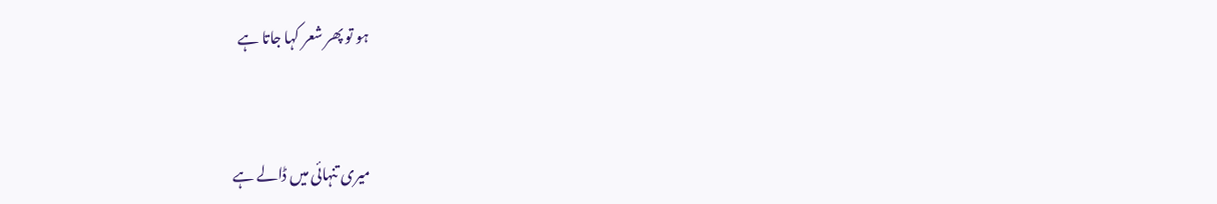ہو تو پھر شعر کہا جاتا ہے


میری تنہائی میں ڈالے ہے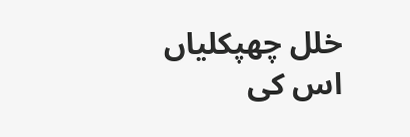خلل چھپکلیاں
اس کی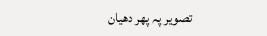تصویر پہ پھر دھیان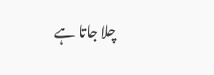چلا جاتا ہے